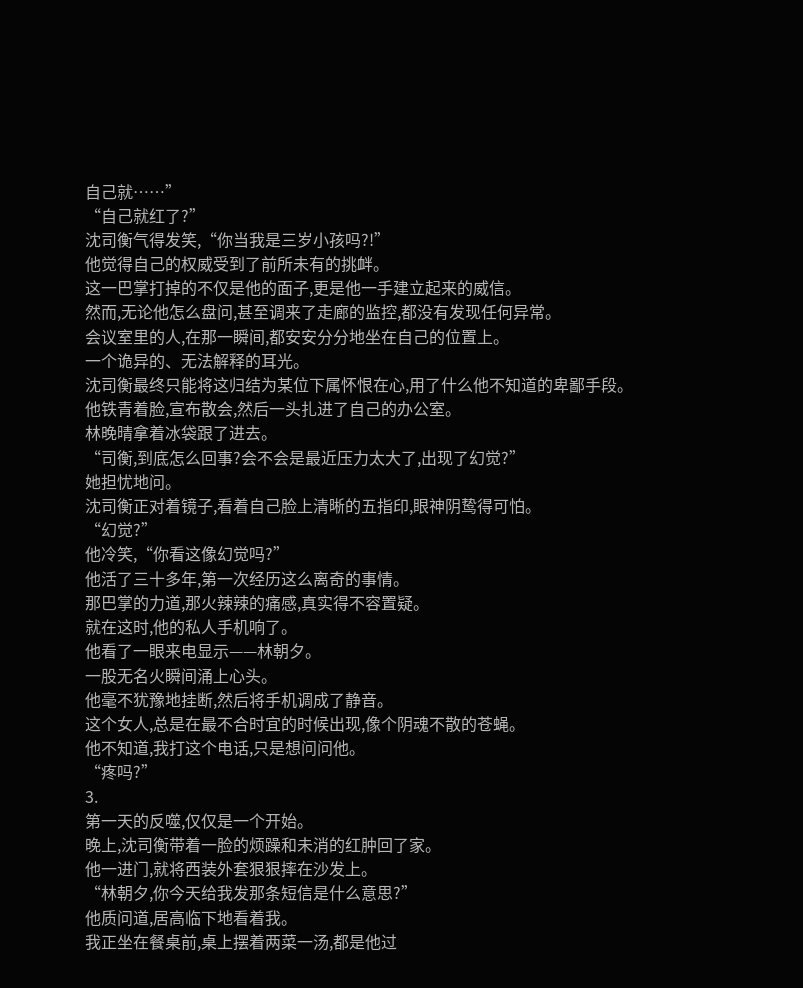自己就……”
“自己就红了?”
沈司衡气得发笑,“你当我是三岁小孩吗?!”
他觉得自己的权威受到了前所未有的挑衅。
这一巴掌打掉的不仅是他的面子,更是他一手建立起来的威信。
然而,无论他怎么盘问,甚至调来了走廊的监控,都没有发现任何异常。
会议室里的人,在那一瞬间,都安安分分地坐在自己的位置上。
一个诡异的、无法解释的耳光。
沈司衡最终只能将这归结为某位下属怀恨在心,用了什么他不知道的卑鄙手段。
他铁青着脸,宣布散会,然后一头扎进了自己的办公室。
林晚晴拿着冰袋跟了进去。
“司衡,到底怎么回事?会不会是最近压力太大了,出现了幻觉?”
她担忧地问。
沈司衡正对着镜子,看着自己脸上清晰的五指印,眼神阴鸷得可怕。
“幻觉?”
他冷笑,“你看这像幻觉吗?”
他活了三十多年,第一次经历这么离奇的事情。
那巴掌的力道,那火辣辣的痛感,真实得不容置疑。
就在这时,他的私人手机响了。
他看了一眼来电显示——林朝夕。
一股无名火瞬间涌上心头。
他毫不犹豫地挂断,然后将手机调成了静音。
这个女人,总是在最不合时宜的时候出现,像个阴魂不散的苍蝇。
他不知道,我打这个电话,只是想问问他。
“疼吗?”
3.
第一天的反噬,仅仅是一个开始。
晚上,沈司衡带着一脸的烦躁和未消的红肿回了家。
他一进门,就将西装外套狠狠摔在沙发上。
“林朝夕,你今天给我发那条短信是什么意思?”
他质问道,居高临下地看着我。
我正坐在餐桌前,桌上摆着两菜一汤,都是他过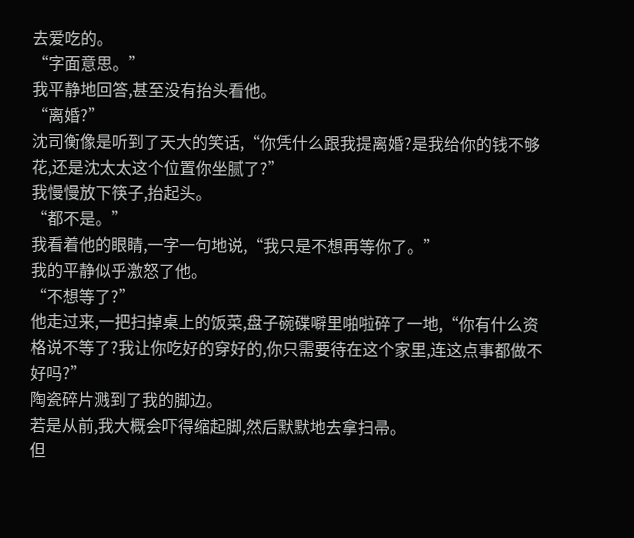去爱吃的。
“字面意思。”
我平静地回答,甚至没有抬头看他。
“离婚?”
沈司衡像是听到了天大的笑话,“你凭什么跟我提离婚?是我给你的钱不够花,还是沈太太这个位置你坐腻了?”
我慢慢放下筷子,抬起头。
“都不是。”
我看着他的眼睛,一字一句地说,“我只是不想再等你了。”
我的平静似乎激怒了他。
“不想等了?”
他走过来,一把扫掉桌上的饭菜,盘子碗碟噼里啪啦碎了一地,“你有什么资格说不等了?我让你吃好的穿好的,你只需要待在这个家里,连这点事都做不好吗?”
陶瓷碎片溅到了我的脚边。
若是从前,我大概会吓得缩起脚,然后默默地去拿扫帚。
但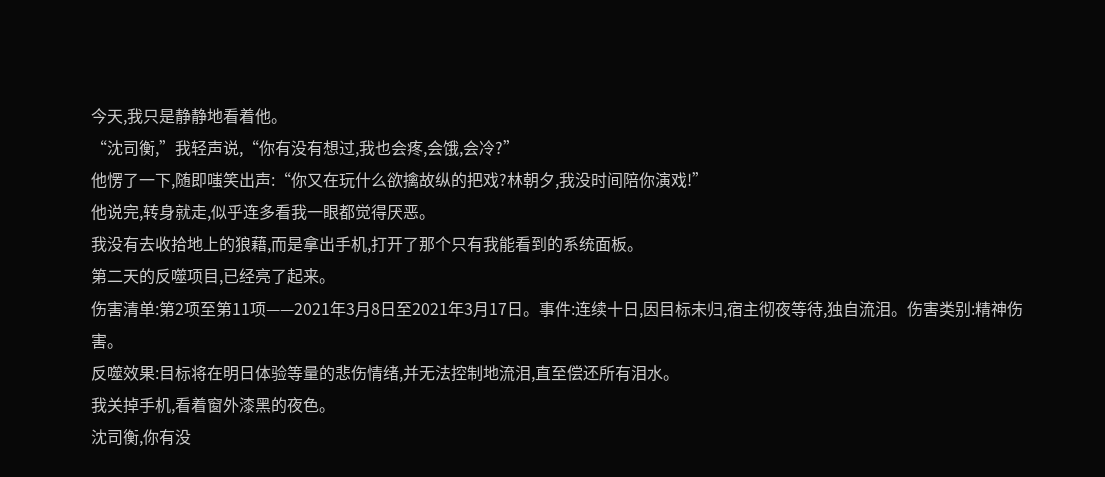今天,我只是静静地看着他。
“沈司衡,”我轻声说,“你有没有想过,我也会疼,会饿,会冷?”
他愣了一下,随即嗤笑出声:“你又在玩什么欲擒故纵的把戏?林朝夕,我没时间陪你演戏!”
他说完,转身就走,似乎连多看我一眼都觉得厌恶。
我没有去收拾地上的狼藉,而是拿出手机,打开了那个只有我能看到的系统面板。
第二天的反噬项目,已经亮了起来。
伤害清单:第2项至第11项——2021年3月8日至2021年3月17日。事件:连续十日,因目标未归,宿主彻夜等待,独自流泪。伤害类别:精神伤害。
反噬效果:目标将在明日体验等量的悲伤情绪,并无法控制地流泪,直至偿还所有泪水。
我关掉手机,看着窗外漆黑的夜色。
沈司衡,你有没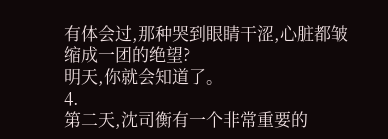有体会过,那种哭到眼睛干涩,心脏都皱缩成一团的绝望?
明天,你就会知道了。
4.
第二天,沈司衡有一个非常重要的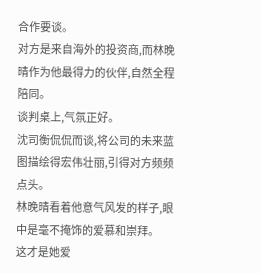合作要谈。
对方是来自海外的投资商,而林晚晴作为他最得力的伙伴,自然全程陪同。
谈判桌上,气氛正好。
沈司衡侃侃而谈,将公司的未来蓝图描绘得宏伟壮丽,引得对方频频点头。
林晚晴看着他意气风发的样子,眼中是毫不掩饰的爱慕和崇拜。
这才是她爱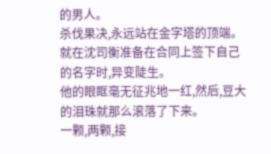的男人。
杀伐果决,永远站在金字塔的顶端。
就在沈司衡准备在合同上签下自己的名字时,异变陡生。
他的眼眶毫无征兆地一红,然后,豆大的泪珠就那么滚落了下来。
一颗,两颗,接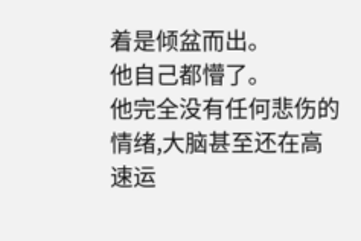着是倾盆而出。
他自己都懵了。
他完全没有任何悲伤的情绪,大脑甚至还在高速运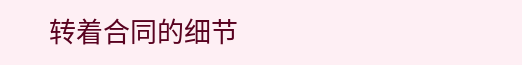转着合同的细节